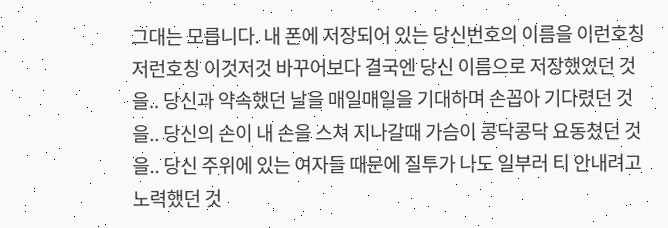그대는 모릅니다. 내 폰에 저장되어 있는 당신번호의 이름을 이런호칭 저런호칭 이것저것 바꾸어보다 결국엔 당신 이름으로 저장했었던 것을.. 당신과 약속했던 날을 매일매일을 기대하며 손꼽아 기다렸던 것을.. 당신의 손이 내 손을 스쳐 지나갈때 가슴이 콩닥콩닥 요동쳤던 것을.. 당신 주위에 있는 여자들 때문에 질투가 나도 일부러 티 안내려고 노력했던 것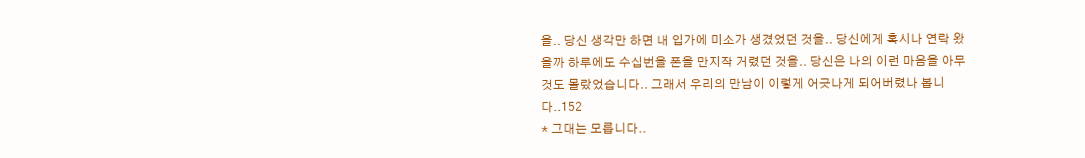을.. 당신 생각만 하면 내 입가에 미소가 생겼었던 것을.. 당신에게 혹시나 연락 왔을까 하루에도 수십번을 폰을 만지작 거렸던 것을.. 당신은 나의 이런 마음을 아무것도 몰랐었습니다.. 그래서 우리의 만남이 이렇게 어긋나게 되어버렸나 봅니다..152
* 그대는 모릅니다..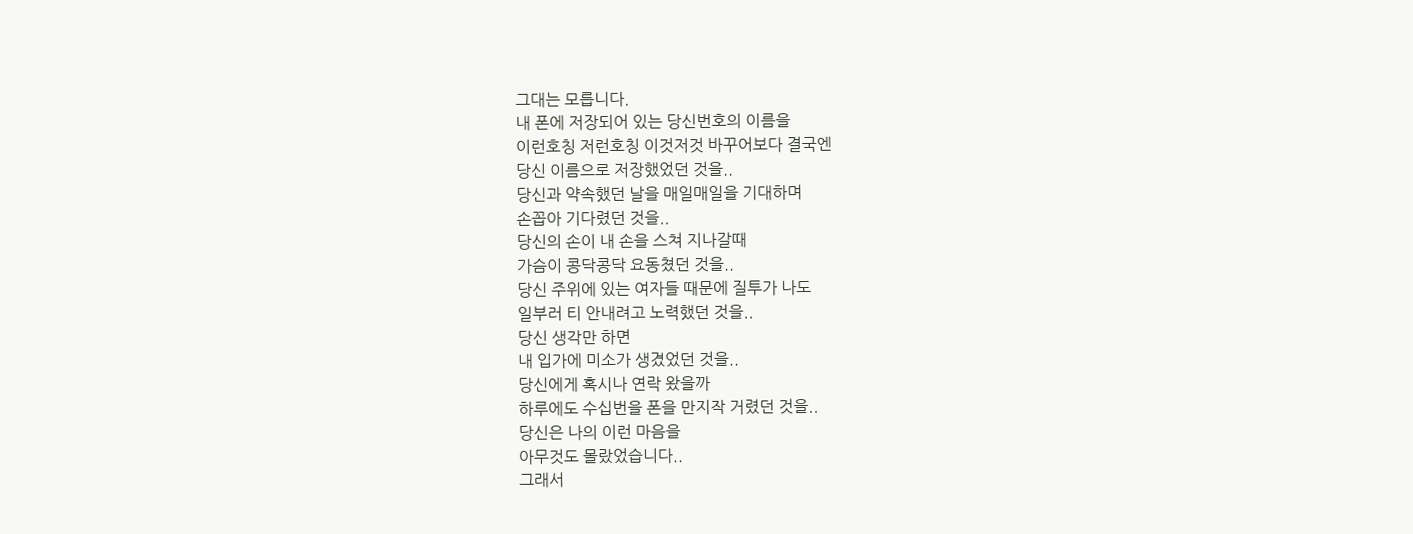그대는 모릅니다.
내 폰에 저장되어 있는 당신번호의 이름을
이런호칭 저런호칭 이것저것 바꾸어보다 결국엔
당신 이름으로 저장했었던 것을..
당신과 약속했던 날을 매일매일을 기대하며
손꼽아 기다렸던 것을..
당신의 손이 내 손을 스쳐 지나갈때
가슴이 콩닥콩닥 요동쳤던 것을..
당신 주위에 있는 여자들 때문에 질투가 나도
일부러 티 안내려고 노력했던 것을..
당신 생각만 하면
내 입가에 미소가 생겼었던 것을..
당신에게 혹시나 연락 왔을까
하루에도 수십번을 폰을 만지작 거렸던 것을..
당신은 나의 이런 마음을
아무것도 몰랐었습니다..
그래서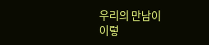우리의 만남이
이렇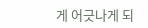게 어긋나게 되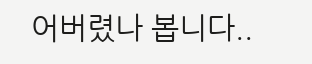어버렸나 봅니다..